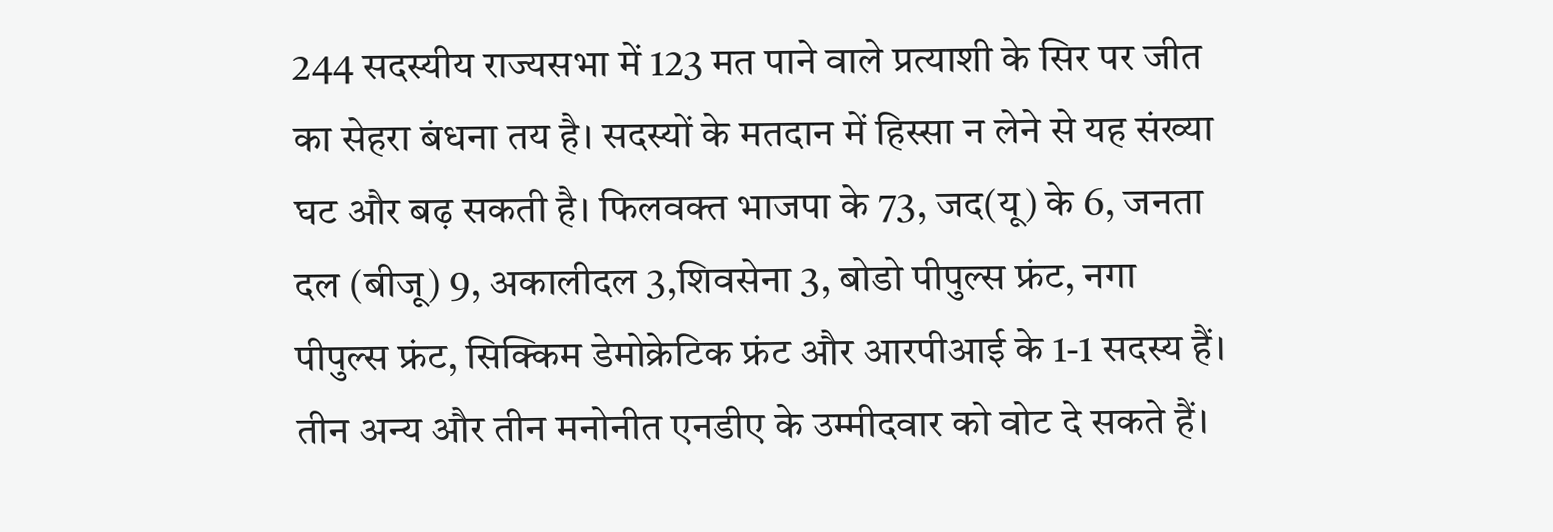244 सदस्यीय राज्यसभा में 123 मत पाने वाले प्रत्याशी के सिर पर जीत का सेहरा बंधना तय है। सदस्यों के मतदान में हिस्सा न लेने से यह संख्या घट और बढ़ सकती है। फिलवक्त भाजपा के 73, जद(यू) के 6, जनता दल (बीजू) 9, अकालीदल 3,शिवसेना 3, बोडो पीपुल्स फ्रंट, नगा पीपुल्स फ्रंट, सिक्किम डेमोक्रेटिक फ्रंट और आरपीआई के 1-1 सदस्य हैं। तीन अन्य और तीन मनोनीत एनडीए के उम्मीदवार को वोट दे सकते हैं।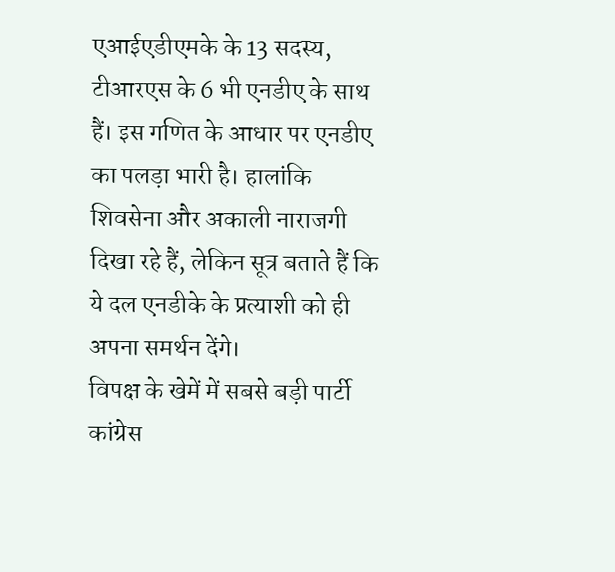एआईएडीएमके के 13 सदस्य, टीआरएस के 6 भी एनडीए के साथ हैं। इस गणित के आधार पर एनडीए का पलड़ा भारी है। हालांकि शिवसेना और अकाली नाराजगी दिखा रहे हैं, लेकिन सूत्र बताते हैं कि ये दल एनडीके के प्रत्याशी को ही अपना समर्थन देंगे।
विपक्ष के खेमें में सबसे बड़ी पार्टी कांग्रेस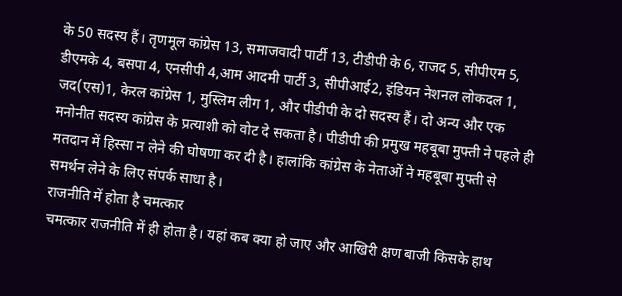के 50 सदस्य हैं। तृणमूल कांग्रेस 13, समाजवादी पार्टी 13, टीडीपी के 6, राजद 5, सीपीएम 5, डीएमके 4, बसपा 4, एनसीपी 4,आम आदमी पार्टी 3, सीपीआई2, इंडियन नेशनल लोकदल 1, जद(एस)1, केरल कांग्रेस 1, मुस्लिम लीग 1, और पीडीपी के दो सदस्य हैं। दो अन्य और एक मनोनीत सदस्य कांग्रेस के प्रत्याशी को वोट दे सकता है। पीडीपी की प्रमुख महबूबा मुफ्ती ने पहले ही मतदान में हिस्सा न लेने की घोषणा कर दी है। हालांकि कांग्रेस के नेताओं ने महबूबा मुफ्ती से समर्थन लेने के लिए संपर्क साधा है।
राजनीति में होता है चमत्कार
चमत्कार राजनीति में ही होता है। यहां कब क्या हो जाए और आखिरी क्षण बाजी किसके हाथ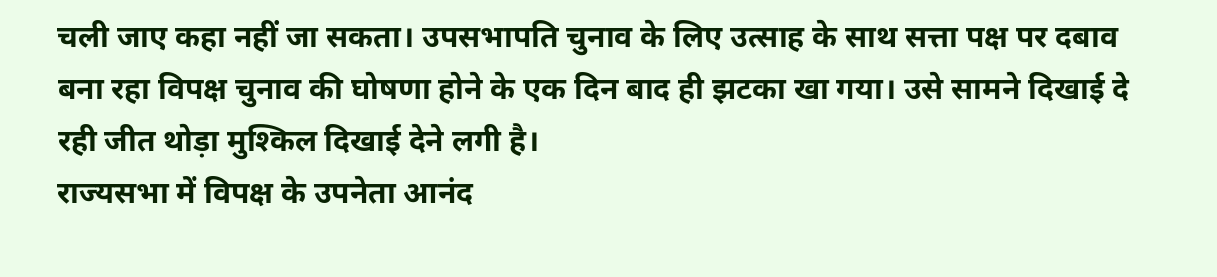चली जाए कहा नहीं जा सकता। उपसभापति चुनाव के लिए उत्साह के साथ सत्ता पक्ष पर दबाव बना रहा विपक्ष चुनाव की घोषणा होने के एक दिन बाद ही झटका खा गया। उसे सामने दिखाई दे रही जीत थोड़ा मुश्किल दिखाई देने लगी है।
राज्यसभा में विपक्ष के उपनेता आनंद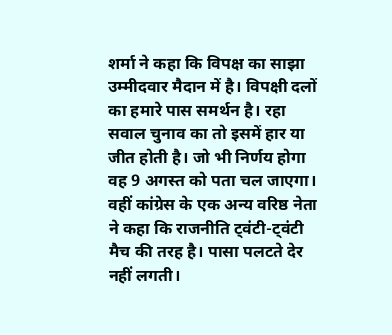शर्मा ने कहा कि विपक्ष का साझा उम्मीदवार मैदान में है। विपक्षी दलों का हमारे पास समर्थन है। रहा सवाल चुनाव का तो इसमें हार या जीत होती है। जो भी निर्णय होगा वह 9 अगस्त को पता चल जाएगा। वहीं कांग्रेस के एक अन्य वरिष्ठ नेता ने कहा कि राजनीति ट्वंटी-ट्वंटी मैच की तरह है। पासा पलटते देर नहीं लगती।